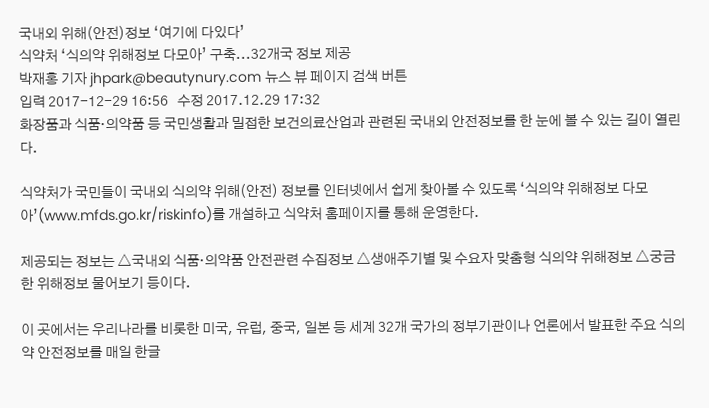국내외 위해(안전)정보 ‘여기에 다있다’
식약처 ‘식의약 위해정보 다모아’ 구축...32개국 정보 제공
박재홍 기자 jhpark@beautynury.com 뉴스 뷰 페이지 검색 버튼
입력 2017-12-29 16:56   수정 2017.12.29 17:32
화장품과 식품·의약품 등 국민생활과 밀접한 보건의료산업과 관련된 국내외 안전정보를 한 눈에 볼 수 있는 길이 열린다.

식약처가 국민들이 국내외 식의약 위해(안전) 정보를 인터넷에서 쉽게 찾아볼 수 있도록 ‘식의약 위해정보 다모아’(www.mfds.go.kr/riskinfo)를 개설하고 식약처 홈페이지를 통해 운영한다.

제공되는 정보는 △국내외 식품·의약품 안전관련 수집정보 △생애주기별 및 수요자 맞춤형 식의약 위해정보 △궁금한 위해정보 물어보기 등이다.

이 곳에서는 우리나라를 비롯한 미국, 유럽, 중국, 일본 등 세계 32개 국가의 정부기관이나 언론에서 발표한 주요 식의약 안전정보를 매일 한글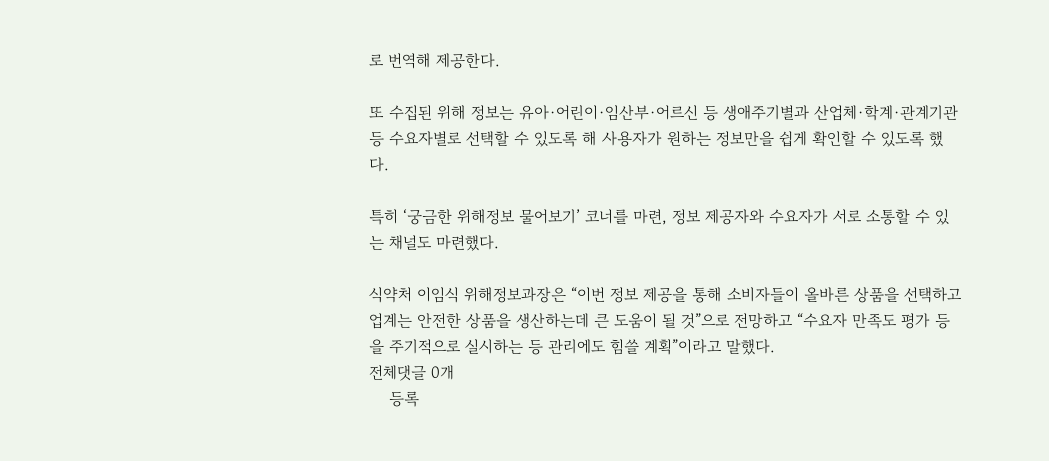로 번역해 제공한다.

또 수집된 위해 정보는 유아·어린이·임산부·어르신 등 생애주기별과 산업체·학계·관계기관 등 수요자별로 선택할 수 있도록 해 사용자가 원하는 정보만을 쉽게 확인할 수 있도록 했다.

특히 ‘궁금한 위해정보 물어보기’ 코너를 마련, 정보 제공자와 수요자가 서로 소통할 수 있는 채널도 마련했다.

식약처 이임식 위해정보과장은 “이번 정보 제공을 통해 소비자들이 올바른 상품을 선택하고 업계는 안전한 상품을 생산하는데 큰 도움이 될 것”으로 전망하고 “수요자 만족도 평가 등을 주기적으로 실시하는 등 관리에도 힘쓸 계획”이라고 말했다.
전체댓글 0개
    등록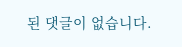된 댓글이 없습니다.